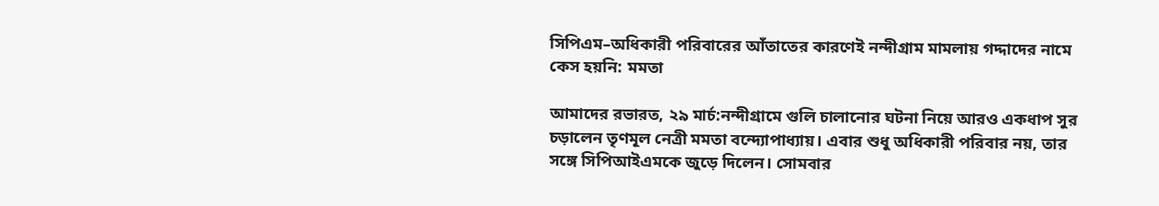সিপিএম–অধিকারী পরিবারের আঁতাতের কারণেই নন্দীগ্রাম মামলায় গদ্দাদের নামে কেস হয়নি: মমতা

আমাদের রভারত, ২৯ মার্চ:নন্দীগ্রামে গুলি চালানোর ঘটনা নিয়ে আরও একধাপ সুর চড়ালেন তৃণমূল নেত্রী মমতা বন্দ্যোপাধ্যায়। এবার শুধু অধিকারী পরিবার নয়, তার সঙ্গে সিপিআইএমকে জুড়ে দিলেন। সোমবার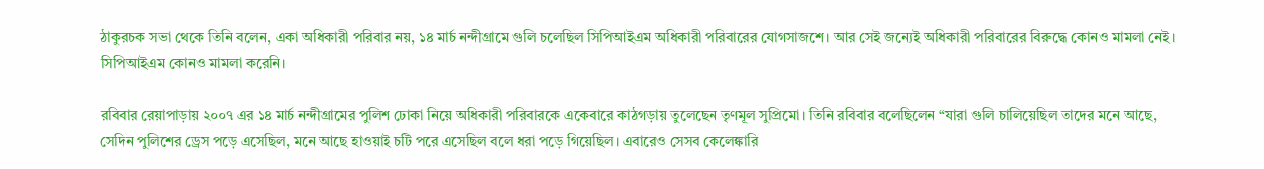ঠাকুরচক সভা থেকে তিনি বলেন, একা অধিকারী পরিবার নয়, ১৪ মার্চ নন্দীগ্রামে গুলি চলেছিল সিপিআইএম অধিকারী পরিবারের যোগসাজশে। আর সেই জন্যেই অধিকারী পরিবারের বিরুদ্ধে কোনও মামলা নেই। সিপিআইএম কোনও মামলা করেনি।

রবিবার রেয়াপাড়ায় ২০০৭ এর ১৪ মার্চ নন্দীগ্রামের পুলিশ ঢোকা নিয়ে অধিকারী পরিবারকে একেবারে কাঠগড়ায় তুলেছেন তৃণমূল সুপ্রিমো। তিনি রবিবার বলেছিলেন “যারা গুলি চালিয়েছিল তাদের মনে আছে, সেদিন পুলিশের ড্রেস পড়ে এসেছিল, মনে আছে হাওয়াই চটি পরে এসেছিল বলে ধরা পড়ে গিয়েছিল। এবারেও সেসব কেলেঙ্কারি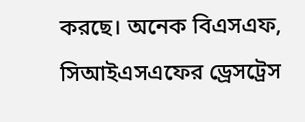করছে। অনেক বিএসএফ, সিআইএসএফের ড্রেসট্রেস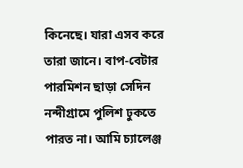কিনেছে। যারা এসব করে তারা জানে। বাপ-বেটার পারমিশন ছাড়া সেদিন নন্দীগ্রামে পুলিশ ঢুকতে পারত না। আমি চ্যালেঞ্জ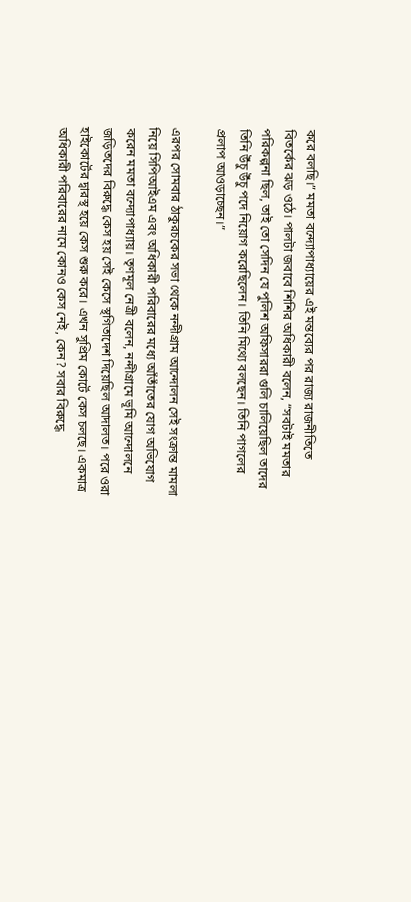করে বলছি।” মমতা বন্দ্যোপাধ্যায়ের এই মন্তব্যের পর রাজ্য রাজনীতিতে বিতর্কের ঝড় ওঠে। পালটা জবাবে শিশির অধিকারী বলেন, “সবটাই মমতার পরিকল্পনা ছিল, তাই তো সেদিন যে পুলিশ অফিসাররা গুলি চালিয়েছিল তাদের তিনি উঁচু উঁচু পদে নিয়োগ করেছিলেন। তিনি মিথ্যে বলছেন। তিনি পাগলের প্রলাপ আওড়াচ্ছেন।”

এরপর সোমবার ঠাকুরচকের সভা থেকে নন্দীগ্রাম আন্দোলন সেই সংক্রান্ত মামলা নিয়ে সিপিআইএম এবং অধিকারী পরিবারের মধ্যে আঁতাঁতের যোগ অভিযোগ করেন মমতা বন্দ্যোপাধ্যায়। তৃণমূল নেত্রী বলেন, নন্দীগ্রামে ভূমি আন্দোলনে জড়িতদের বিরুদ্ধে কেস হয় সেই কেসে স্থগিতাদেশ দিয়েছিল আদালত। পরে ওরা হাইকোর্টের দ্বারস্থ হয়ে কেস শুরু করে। এখন সুপ্রিম কোর্টে কেস চলছে। একমাত্র অধিকারী পরিবারের নামে কোনও কেস নেই, কেন? সবার বিরুদ্ধে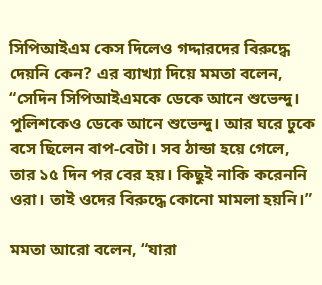সিপিআইএম কেস দিলেও গদ্দারদের বিরুদ্ধে দেয়নি কেন? এর ব্যাখ্যা দিয়ে মমতা বলেন, “সেদিন সিপিআইএমকে ডেকে আনে শুভেন্দু। পুলিশকেও ডেকে আনে শুভেন্দু। আর ঘরে ঢুকে বসে ছিলেন বাপ-বেটা। সব ঠান্ডা হয়ে গেলে, তার ১৫ দিন পর বের হয়। কিছুই নাকি করেননি ওরা। তাই ওদের বিরুদ্ধে কোনো মামলা হয়নি।”

মমতা আরো বলেন, “যারা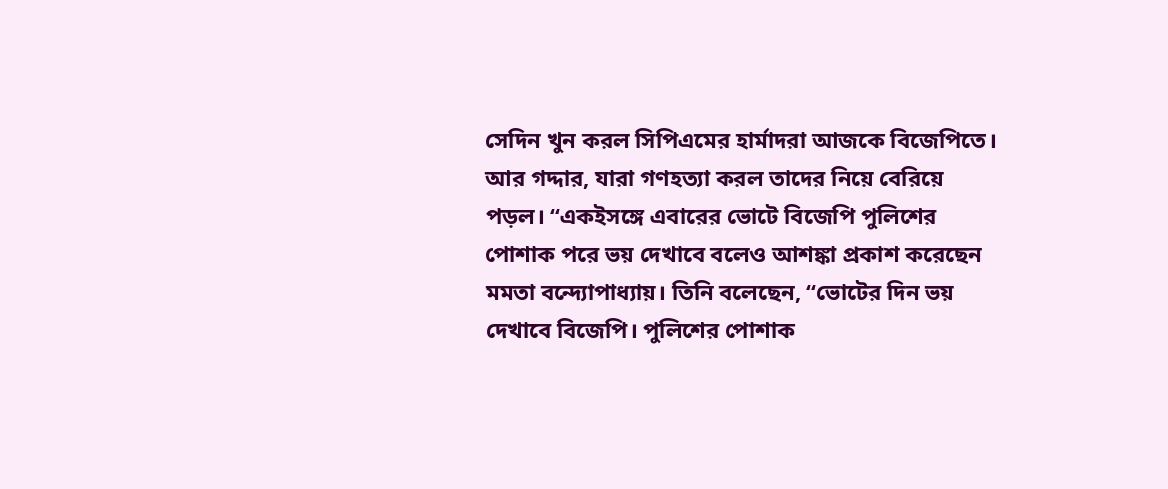সেদিন খুন করল সিপিএমের হার্মাদরা আজকে বিজেপিতে। আর গদ্দার, যারা গণহত্যা করল তাদের নিয়ে বেরিয়ে পড়ল। “একইসঙ্গে এবারের ভোটে বিজেপি পুলিশের পোশাক পরে ভয় দেখাবে বলেও আশঙ্কা প্রকাশ করেছেন মমতা বন্দ্যোপাধ্যায়। তিনি বলেছেন, “ভোটের দিন ভয় দেখাবে বিজেপি। পুলিশের পোশাক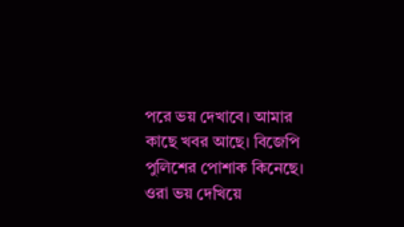পরে ভয় দেখাবে। আমার কাছে খবর আছে। বিজেপি পুলিশের পোশাক কিনেছে। ওরা ভয় দেখিয়ে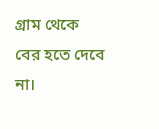গ্রাম থেকে বের হতে দেবে না।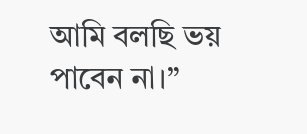আমি বলছি ভয় পাবেন না।”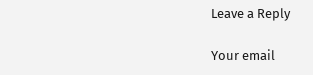Leave a Reply

Your email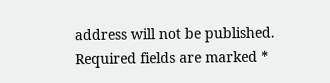address will not be published. Required fields are marked *